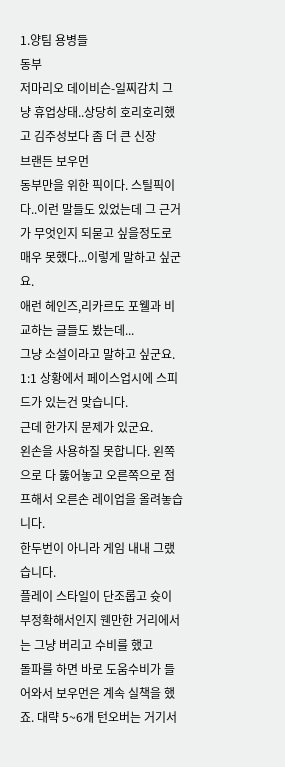1.양팀 용병들
동부
저마리오 데이비슨-일찌감치 그냥 휴업상태..상당히 호리호리했고 김주성보다 좀 더 큰 신장
브랜든 보우먼
동부만을 위한 픽이다. 스틸픽이다..이런 말들도 있었는데 그 근거가 무엇인지 되묻고 싶을정도로
매우 못했다...이렇게 말하고 싶군요.
애런 헤인즈,리카르도 포웰과 비교하는 글들도 봤는데...
그냥 소설이라고 말하고 싶군요.
1:1 상황에서 페이스업시에 스피드가 있는건 맞습니다.
근데 한가지 문제가 있군요.
왼손을 사용하질 못합니다. 왼쪽으로 다 뚫어놓고 오른쪽으로 점프해서 오른손 레이업을 올려놓습니다.
한두번이 아니라 게임 내내 그랬습니다.
플레이 스타일이 단조롭고 슛이 부정확해서인지 웬만한 거리에서는 그냥 버리고 수비를 했고
돌파를 하면 바로 도움수비가 들어와서 보우먼은 계속 실책을 했죠. 대략 5~6개 턴오버는 거기서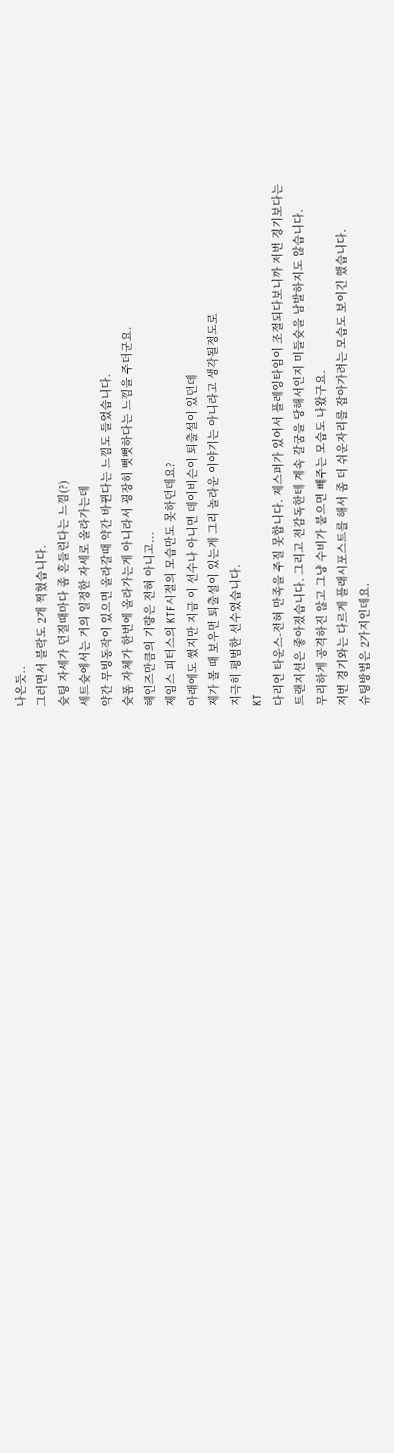나온듯..
그러면서 블락도 2개 찍혔습니다.
슛팅 자세가 던질때마다 좀 흔들린다는 느낌(?)
세트슛에서는 거의 일정한 자세로 올라가는데
약간 무빙동작이 있으면 올라갈때 약간 바뀐다는 느낌도 들었습니다.
슛폼 자체가 한번에 올라가는게 아니라서 굉장히 뻣뻣하다는 느낌을 주더군요.
헤인즈만큼의 기량은 전혀 아니고...
제임스 피터스의 KTF시절의 모습만도 못하던데요?
아래에도 썼지만 지금 이 선수나 아니면 데이비슨이 퇴출설이 있던데
제가 볼 때 보우먼 퇴출설이 있는게 그리 놀라운 이야기는 아니라고 생각될정도로
지극히 평범한 선수였습니다.
KT
다리언 타운스-전혀 만족을 주질 못합니다. 제스퍼가 있어서 플레잉타임이 조절되다보니까 저번 경기보다는
트랜지션은 좋아졌습니다. 그리고 전감독한테 계속 갈굼을 당해서인지 미들슛을 남발하지도 않습니다.
무리하게 공격하진 않고 그냥 수비가 붙으면 빼주는 모습도 나왔구요.
저번 경기와는 다르게 플래시포스트를 해서 좀 더 쉬운자리를 잡아가려는 모습도 보이긴 했습니다.
슈팅방법은 2가지인데요.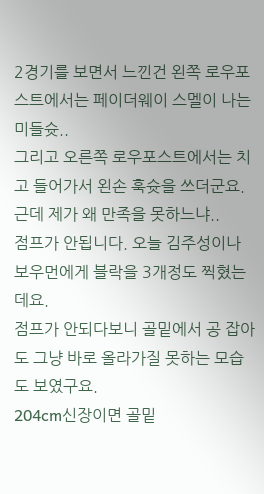2경기를 보면서 느낀건 왼쪽 로우포스트에서는 페이더웨이 스멜이 나는 미들슛..
그리고 오른쪽 로우포스트에서는 치고 들어가서 왼손 훅슛을 쓰더군요.
근데 제가 왜 만족을 못하느냐..
점프가 안됩니다. 오늘 김주성이나 보우먼에게 블락을 3개정도 찍혔는데요.
점프가 안되다보니 골밑에서 공 잡아도 그냥 바로 올라가질 못하는 모습도 보였구요.
204cm신장이면 골밑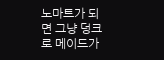노마트가 되면 그냥 덩크로 메이드가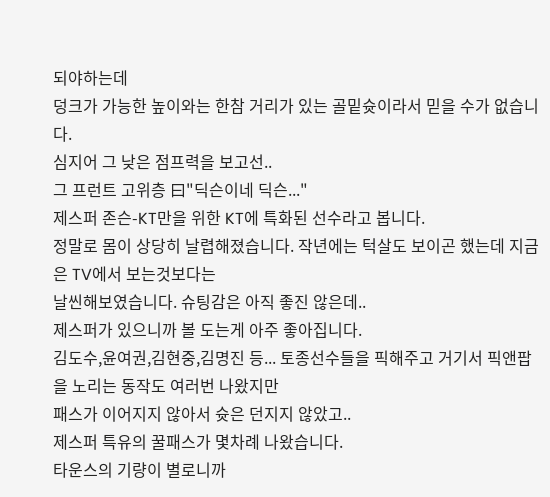되야하는데
덩크가 가능한 높이와는 한참 거리가 있는 골밑슛이라서 믿을 수가 없습니다.
심지어 그 낮은 점프력을 보고선..
그 프런트 고위층 曰"딕슨이네 딕슨..."
제스퍼 존슨-KT만을 위한 KT에 특화된 선수라고 봅니다.
정말로 몸이 상당히 날렵해졌습니다. 작년에는 턱살도 보이곤 했는데 지금은 TV에서 보는것보다는
날씬해보였습니다. 슈팅감은 아직 좋진 않은데..
제스퍼가 있으니까 볼 도는게 아주 좋아집니다.
김도수,윤여권,김현중,김명진 등... 토종선수들을 픽해주고 거기서 픽앤팝을 노리는 동작도 여러번 나왔지만
패스가 이어지지 않아서 슛은 던지지 않았고..
제스퍼 특유의 꿀패스가 몇차례 나왔습니다.
타운스의 기량이 별로니까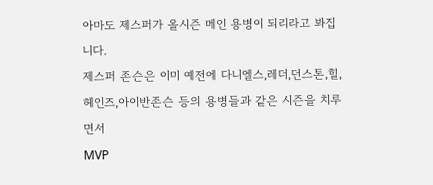아마도 제스퍼가 올시즌 메인 용병이 되리라고 봐집니다.
제스퍼 존슨은 이미 예전에 다니엘스,레더,던스톤,힐,헤인즈,아이반존슨 등의 용병들과 같은 시즌을 치루면서
MVP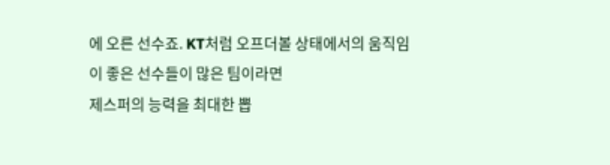에 오른 선수죠. KT처럼 오프더볼 상태에서의 움직임이 좋은 선수들이 많은 팀이라면
제스퍼의 능력을 최대한 뽑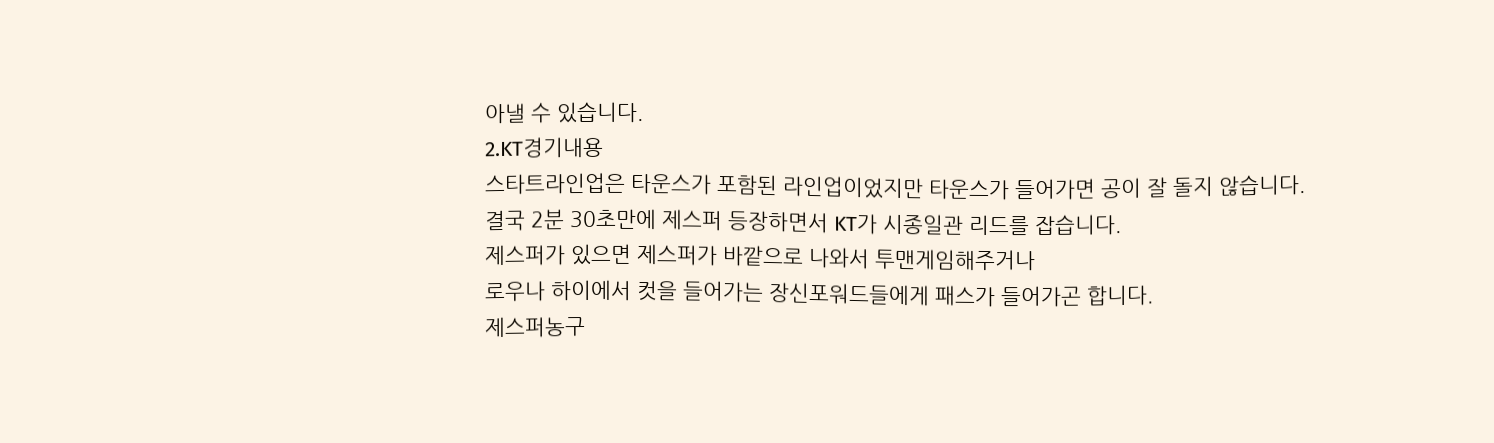아낼 수 있습니다.
2.KT경기내용
스타트라인업은 타운스가 포함된 라인업이었지만 타운스가 들어가면 공이 잘 돌지 않습니다.
결국 2분 30초만에 제스퍼 등장하면서 KT가 시종일관 리드를 잡습니다.
제스퍼가 있으면 제스퍼가 바깥으로 나와서 투맨게임해주거나
로우나 하이에서 컷을 들어가는 장신포워드들에게 패스가 들어가곤 합니다.
제스퍼농구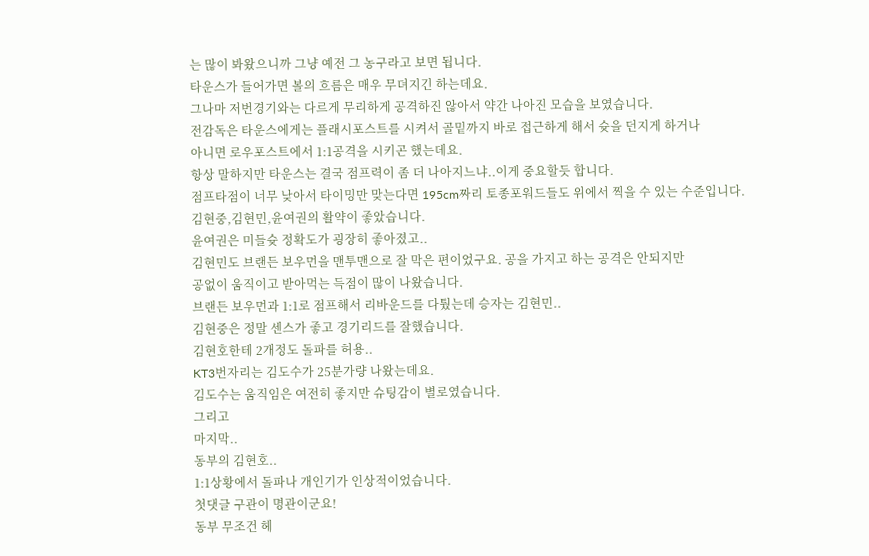는 많이 봐왔으니까 그냥 예전 그 농구라고 보면 됩니다.
타운스가 들어가면 볼의 흐름은 매우 무뎌지긴 하는데요.
그나마 저번경기와는 다르게 무리하게 공격하진 않아서 약간 나아진 모습을 보였습니다.
전감독은 타운스에게는 플래시포스트를 시켜서 골밑까지 바로 접근하게 해서 슛을 던지게 하거나
아니면 로우포스트에서 1:1공격을 시키곤 했는데요.
항상 말하지만 타운스는 결국 점프력이 좀 더 나아지느냐..이게 중요할듯 합니다.
점프타점이 너무 낮아서 타이밍만 맞는다면 195cm짜리 토종포워드들도 위에서 찍을 수 있는 수준입니다.
김현중,김현민,윤여권의 활약이 좋았습니다.
윤여권은 미들슛 정확도가 굉장히 좋아졌고..
김현민도 브랜든 보우먼을 맨투맨으로 잘 막은 편이었구요. 공을 가지고 하는 공격은 안되지만
공없이 움직이고 받아먹는 득점이 많이 나왔습니다.
브랜든 보우먼과 1:1로 점프해서 리바운드를 다퉜는데 승자는 김현민..
김현중은 정말 센스가 좋고 경기리드를 잘했습니다.
김현호한테 2개정도 돌파를 허용..
KT3번자리는 김도수가 25분가량 나왔는데요.
김도수는 움직임은 여전히 좋지만 슈팅감이 별로였습니다.
그리고
마지막..
동부의 김현호..
1:1상황에서 돌파나 개인기가 인상적이었습니다.
첫댓글 구관이 명관이군요!
동부 무조건 헤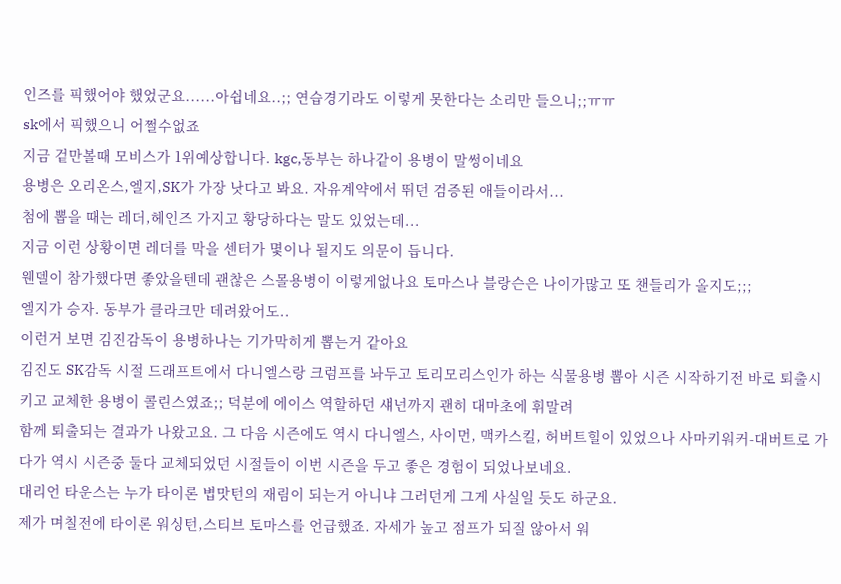인즈를 픽했어야 했었군요......아쉽네요..;; 연습경기라도 이렇게 못한다는 소리만 들으니;;ㅠㅠ
sk에서 픽했으니 어쩔수없죠
지금 겉만볼때 모비스가 1위예상합니다. kgc,동부는 하나같이 용병이 말썽이네요
용병은 오리온스,엘지,SK가 가장 낫다고 봐요. 자유계약에서 뛰던 검증된 애들이라서...
첨에 뽑을 때는 레더,헤인즈 가지고 황당하다는 말도 있었는데...
지금 이런 상황이면 레더를 막을 센터가 몇이나 될지도 의문이 듭니다.
웬델이 참가했다면 좋았을텐데 괜찮은 스몰용병이 이렇게없나요 토마스나 블랑슨은 나이가많고 또 챈들리가 올지도;;;
엘지가 승자. 동부가 클라크만 데려왔어도..
이런거 보면 김진감독이 용병하나는 기가막히게 뽑는거 같아요
김진도 SK감독 시절 드래프트에서 다니엘스랑 크럼프를 놔두고 토리모리스인가 하는 식물용병 뽑아 시즌 시작하기전 바로 퇴출시키고 교체한 용병이 콜린스였죠;; 덕분에 에이스 역할하던 섀넌까지 괜히 대마초에 휘말려
함께 퇴출되는 결과가 나왔고요. 그 다음 시즌에도 역시 다니엘스, 사이먼, 맥카스킬, 허버트힐이 있었으나 사마키워커-대버트로 가다가 역시 시즌중 둘다 교체되었던 시절들이 이번 시즌을 두고 좋은 경험이 되었나보네요.
대리언 타운스는 누가 타이론 볍맛턴의 재림이 되는거 아니냐 그러던게 그게 사실일 듯도 하군요.
제가 며칠전에 타이론 워싱턴,스티브 토마스를 언급했죠. 자세가 높고 점프가 되질 않아서 워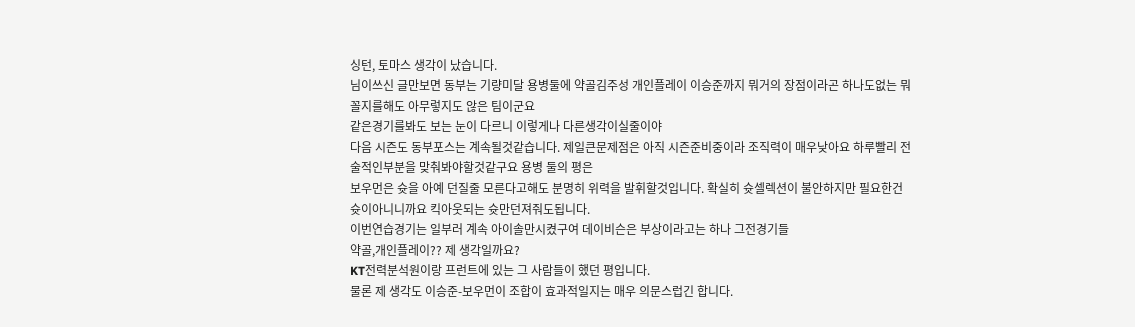싱턴, 토마스 생각이 났습니다.
님이쓰신 글만보면 동부는 기량미달 용병둘에 약골김주성 개인플레이 이승준까지 뭐거의 장점이라곤 하나도없는 뭐 꼴지를해도 아무렇지도 않은 팀이군요
같은경기를봐도 보는 눈이 다르니 이렇게나 다른생각이실줄이야
다음 시즌도 동부포스는 계속될것같습니다. 제일큰문제점은 아직 시즌준비중이라 조직력이 매우낮아요 하루빨리 전술적인부분을 맞춰봐야할것같구요 용병 둘의 평은
보우먼은 슛을 아예 던질줄 모른다고해도 분명히 위력을 발휘할것입니다. 확실히 슛셀렉션이 불안하지만 필요한건 슛이아니니까요 킥아웃되는 슛만던져줘도됩니다.
이번연습경기는 일부러 계속 아이솔만시켰구여 데이비슨은 부상이라고는 하나 그전경기들
약골,개인플레이?? 제 생각일까요?
KT전력분석원이랑 프런트에 있는 그 사람들이 했던 평입니다.
물론 제 생각도 이승준-보우먼이 조합이 효과적일지는 매우 의문스럽긴 합니다.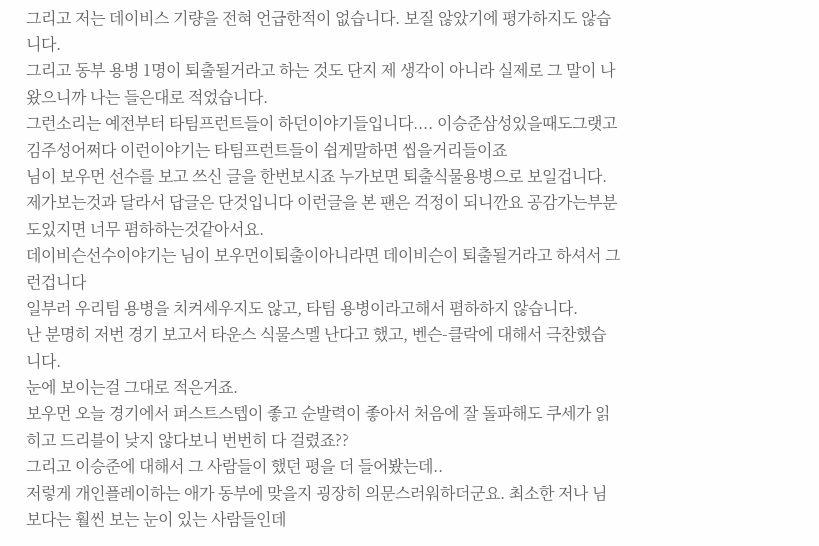그리고 저는 데이비스 기량을 전혀 언급한적이 없습니다. 보질 않았기에 평가하지도 않습니다.
그리고 동부 용병 1명이 퇴출될거라고 하는 것도 단지 제 생각이 아니라 실제로 그 말이 나왔으니까 나는 들은대로 적었습니다.
그런소리는 예전부터 타팀프런트들이 하던이야기들입니다.... 이승준삼성있을때도그랫고 김주성어쩌다 이런이야기는 타팀프런트들이 쉽게말하면 씹을거리들이죠
님이 보우먼 선수를 보고 쓰신 글을 한번보시죠 누가보면 퇴출식물용병으로 보일겁니다. 제가보는것과 달라서 답글은 단것입니다 이런글을 본 팬은 걱정이 되니깐요 공감가는부분도있지면 너무 폄하하는것같아서요.
데이비슨선수이야기는 님이 보우먼이퇴출이아니라면 데이비슨이 퇴출될거라고 하셔서 그런겁니다
일부러 우리팀 용병을 치켜세우지도 않고, 타팀 용병이라고해서 폄하하지 않습니다.
난 분명히 저번 경기 보고서 타운스 식물스멜 난다고 했고, 벤슨-클락에 대해서 극찬했습니다.
눈에 보이는걸 그대로 적은거죠.
보우먼 오늘 경기에서 퍼스트스텝이 좋고 순발력이 좋아서 처음에 잘 돌파해도 쿠세가 읽히고 드리블이 낮지 않다보니 번번히 다 걸렸죠??
그리고 이승준에 대해서 그 사람들이 했던 평을 더 들어봤는데..
저렇게 개인플레이하는 애가 동부에 맞을지 굉장히 의문스러워하더군요. 최소한 저나 님보다는 훨씬 보는 눈이 있는 사람들인데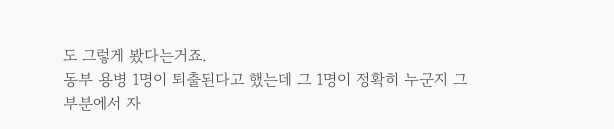도 그렇게 봤다는거죠.
동부 용병 1명이 퇴출된다고 했는데 그 1명이 정확히 누군지 그 부분에서 자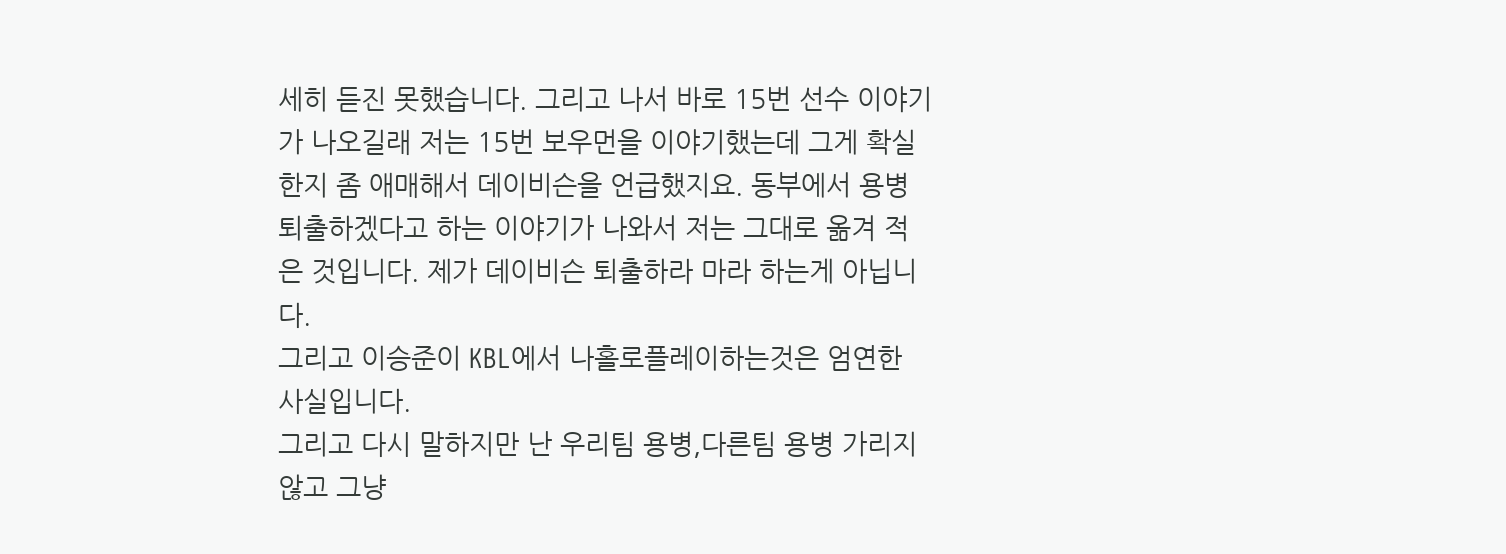세히 듣진 못했습니다. 그리고 나서 바로 15번 선수 이야기가 나오길래 저는 15번 보우먼을 이야기했는데 그게 확실한지 좀 애매해서 데이비슨을 언급했지요. 동부에서 용병 퇴출하겠다고 하는 이야기가 나와서 저는 그대로 옮겨 적은 것입니다. 제가 데이비슨 퇴출하라 마라 하는게 아닙니다.
그리고 이승준이 KBL에서 나홀로플레이하는것은 엄연한 사실입니다.
그리고 다시 말하지만 난 우리팀 용병,다른팀 용병 가리지 않고 그냥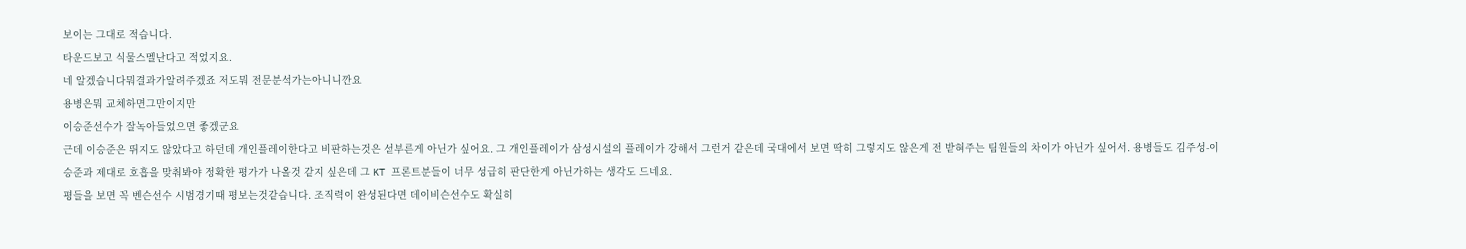보이는 그대로 적습니다.
타운드보고 식물스멜난다고 적었지요.
네 알겠습니다뭐결과가알려주겠죠 저도뭐 전문분석가는아니니깐요
용병은뭐 교체하면그만이지만
이승준선수가 잘녹아들었으면 좋겠군요
근데 이승준은 뛰지도 않았다고 하던데 개인플레이한다고 비판하는것은 섣부른게 아닌가 싶어요. 그 개인플레이가 삼성시설의 플레이가 강해서 그런거 같은데 국대에서 보면 딱히 그렇지도 않은게 전 받혀주는 팀원들의 차이가 아닌가 싶어서. 용병들도 김주성-이승준과 제대로 호흡을 맞춰봐야 정확한 평가가 나올것 같지 싶은데 그 KT 프론트분들이 너무 성급히 판단한게 아닌가하는 생각도 드네요.
평들을 보면 꼭 벤슨선수 시범경기때 평보는것같습니다. 조직력이 완성된다면 데이비슨선수도 확실히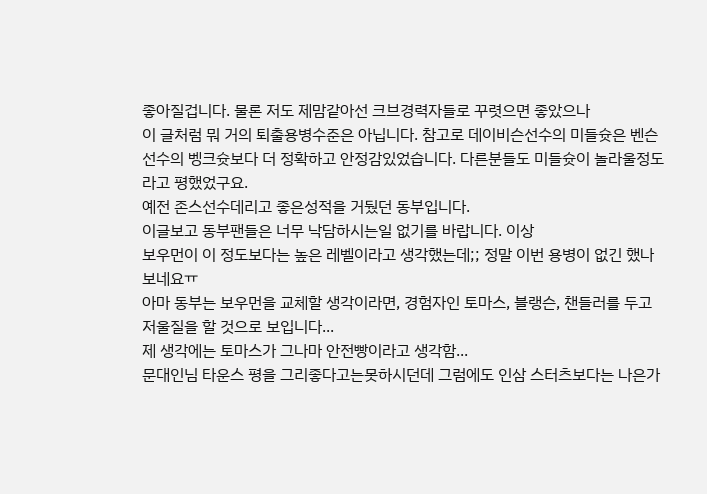좋아질겁니다. 물론 저도 제맘같아선 크브경력자들로 꾸렷으면 좋았으나
이 글처럼 뭐 거의 퇴출용병수준은 아닙니다. 참고로 데이비슨선수의 미들슛은 벤슨선수의 벵크슛보다 더 정확하고 안정감있었습니다. 다른분들도 미들슛이 놀라울정도라고 평했었구요.
예전 존스선수데리고 좋은성적을 거뒀던 동부입니다.
이글보고 동부팬들은 너무 낙담하시는일 없기를 바랍니다. 이상
보우먼이 이 정도보다는 높은 레벨이라고 생각했는데;; 정말 이번 용병이 없긴 했나 보네요ㅠ
아마 동부는 보우먼을 교체할 생각이라면, 경험자인 토마스, 블랭슨, 챈들러를 두고 저울질을 할 것으로 보입니다...
제 생각에는 토마스가 그나마 안전빵이라고 생각함...
문대인님 타운스 평을 그리좋다고는못하시던데 그럼에도 인삼 스터츠보다는 나은가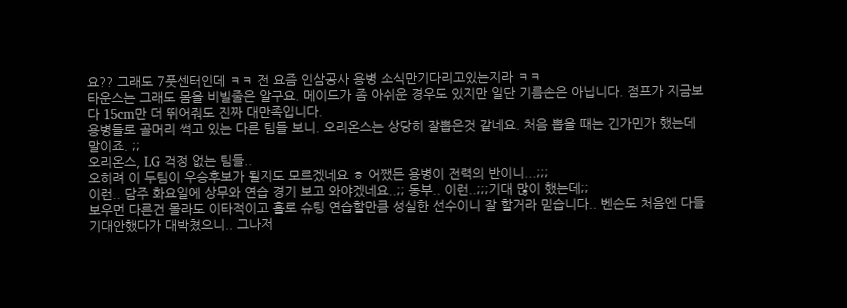요?? 그래도 7풋센터인데 ㅋㅋ 전 요즘 인삼공사 용병 소식만기다리고있는지라 ㅋㅋ
타운스는 그래도 몸을 비빌줄은 알구요. 메이드가 좀 아쉬운 경우도 있지만 일단 기름손은 아닙니다. 점프가 지금보다 15cm만 더 뛰어줘도 진짜 대만족입니다.
용병들로 골머리 썩고 있는 다른 팀들 보니. 오리온스는 상당히 잘뽑은것 같네요. 처음 뽑을 때는 긴가민가 했는데 말이죠. ;;
오리온스, LG 걱정 없는 팀들..
오히려 이 두팀이 우승후보가 될지도 모르겠네요 ㅎ 어쨌든 용병이 전력의 반이니...;;;
이런.. 담주 화요일에 상무와 연습 경기 보고 와야겠네요..;; 동부.. 이런..;;;기대 많이 했는데;;
보우먼 다른건 몰라도 이타적이고 홀로 슈팅 연습할만큼 성실한 선수이니 잘 할거라 믿습니다.. 벤슨도 처음엔 다들 기대안했다가 대박쳤으니.. 그나저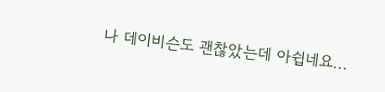나 데이비슨도 괜찮았는데 아쉽네요...